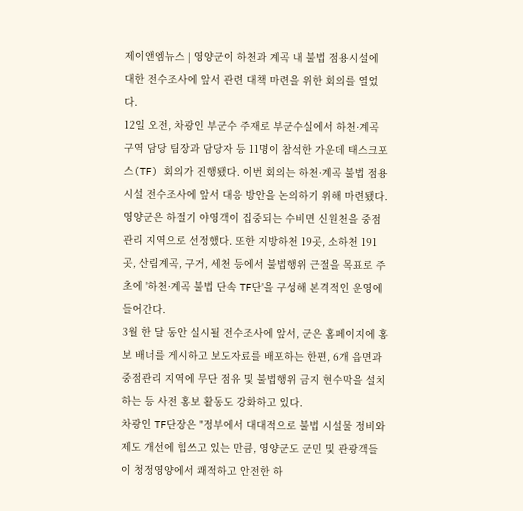제이앤엠뉴스 | 영양군이 하천과 계곡 내 불법 점용시설에 대한 전수조사에 앞서 관련 대책 마련을 위한 회의를 열었다.
12일 오전, 차광인 부군수 주재로 부군수실에서 하천·계곡 구역 담당 팀장과 담당자 등 11명이 참석한 가운데 태스크포스(TF) 회의가 진행됐다. 이번 회의는 하천·계곡 불법 점용시설 전수조사에 앞서 대응 방안을 논의하기 위해 마련됐다.
영양군은 하절기 야영객이 집중되는 수비면 신원천을 중점 관리 지역으로 선정했다. 또한 지방하천 19곳, 소하천 191곳, 산림계곡, 구거, 세천 등에서 불법행위 근절을 목표로 주초에 '하천·계곡 불법 단속 TF단'을 구성해 본격적인 운영에 들어간다.
3월 한 달 동안 실시될 전수조사에 앞서, 군은 홈페이지에 홍보 배너를 게시하고 보도자료를 배포하는 한편, 6개 읍면과 중점관리 지역에 무단 점유 및 불법행위 금지 현수막을 설치하는 등 사전 홍보 활동도 강화하고 있다.
차광인 TF단장은 "정부에서 대대적으로 불법 시설물 정비와 제도 개선에 힘쓰고 있는 만큼, 영양군도 군민 및 관광객들이 청정영양에서 쾌적하고 안전한 하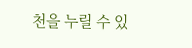천을 누릴 수 있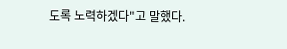도록 노력하겠다"고 말했다.